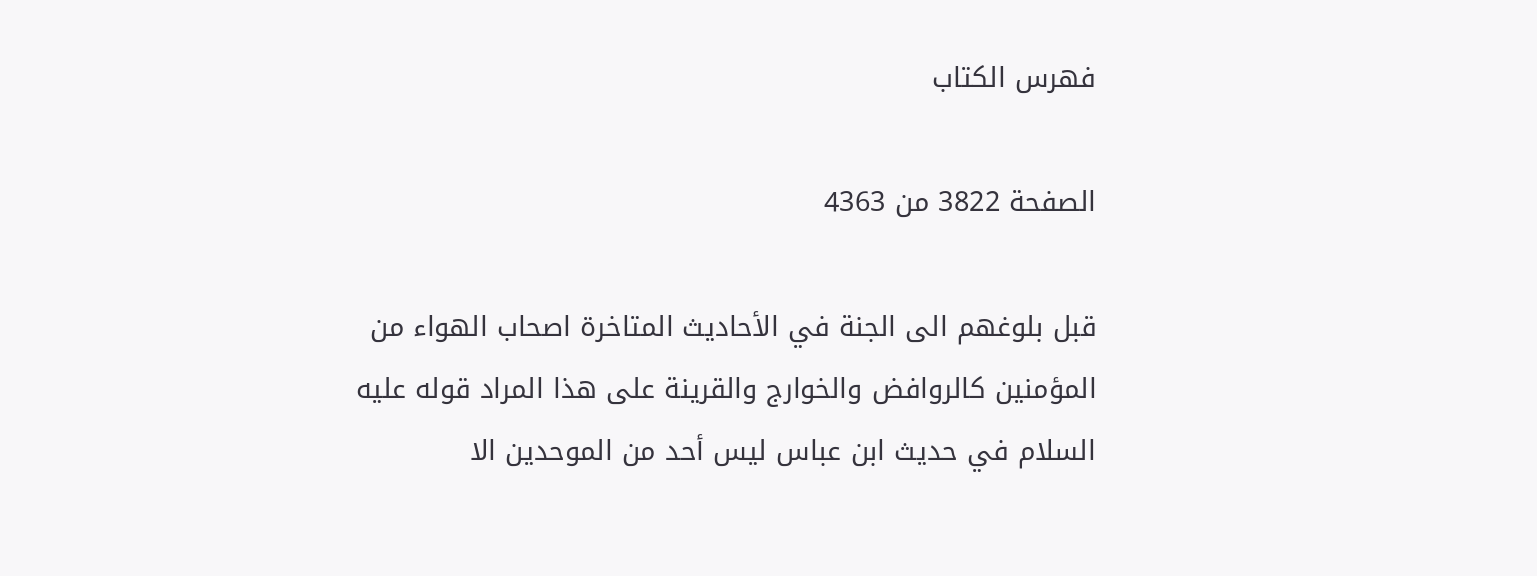فهرس الكتاب

الصفحة 3822 من 4363

قبل بلوغهم الى الجنة في الأحاديث المتاخرة اصحاب الهواء من المؤمنين كالروافض والخوارج والقرينة على هذا المراد قوله عليه السلام في حديث ابن عباس ليس أحد من الموحدين الا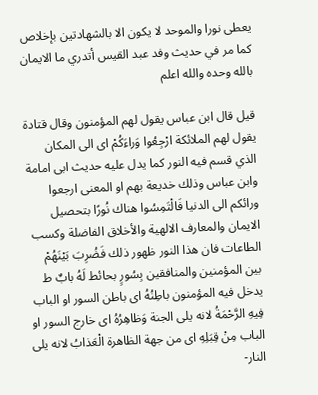يعطى نورا والموحد لا يكون الا بالشهادتين بإخلاص كما مر في حديث وفد عبد القيس أتدري ما الايمان بالله وحده والله اعلم

قيل قال ابن عباس يقول لهم المؤمنون وقال قتادة يقول لهم الملائكة ارْجِعُوا وَراءَكُمْ اى الى المكان الذي قسم فيه النور كما يدل عليه حديث ابى امامة وابن عباس وذلك خديعة بهم او المعنى ارجعوا ورائكم الى الدنيا فَالْتَمِسُوا هناك نُورًا بتحصيل الايمان والمعارف الالهية والأخلاق الفاضلة وكسب الطاعات فان هذا النور ظهور ذلك فَضُرِبَ بَيْنَهُمْ بين المؤمنين والمنافقين بِسُورٍ بحائط لَهُ بابٌ ط يدخل فيه المؤمنون باطِنُهُ اى باطن السور او الباب فِيهِ الرَّحْمَةُ لانه يلى الجنة وَظاهِرُهُ اى خارج السور او الباب مِنْ قِبَلِهِ اى من جهة الظاهرة الْعَذابُ لانه يلى النار-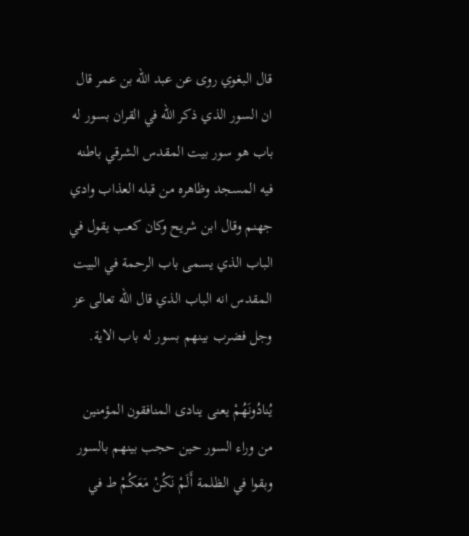قال البغوي روى عن عبد الله بن عمر قال ان السور الذي ذكر الله في القران بسور له باب هو سور بيت المقدس الشرقي باطنه فيه المسجد وظاهره من قبله العذاب وادي جهنم وقال ابن شريح وكان كعب يقول في الباب الذي يسمى باب الرحمة في البيت المقدس انه الباب الذي قال الله تعالى عز وجل فضرب بينهم بسور له باب الاية.

يُنادُونَهُمْ يعنى ينادى المنافقون المؤمنين من وراء السور حين حجب بينهم بالسور وبقوا في الظلمة أَلَمْ نَكُنْ مَعَكُمْ ط في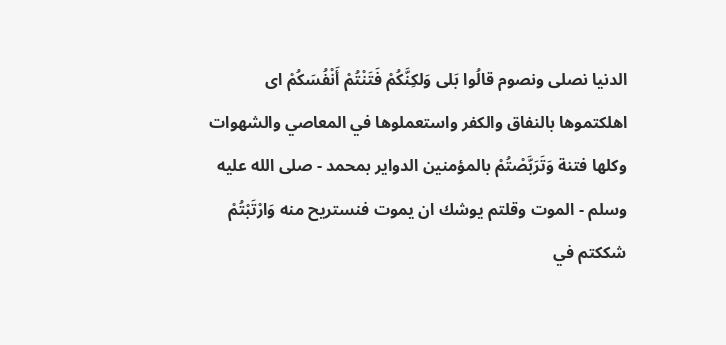الدنيا نصلى ونصوم قالُوا بَلى وَلكِنَّكُمْ فَتَنْتُمْ أَنْفُسَكُمْ اى اهلكتموها بالنفاق والكفر واستعملوها في المعاصي والشهوات وكلها فتنة وَتَرَبَّصْتُمْ بالمؤمنين الدواير بمحمد - صلى الله عليه وسلم - الموت وقلتم يوشك ان يموت فنستريح منه وَارْتَبْتُمْ شككتم في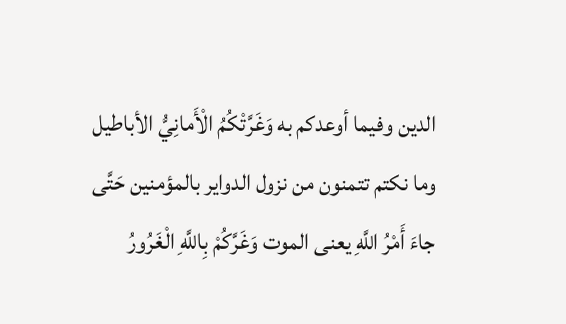الدين وفيما أوعدكم به وَغَرَّتْكُمُ الْأَمانِيُّ الأباطيل وما نكتم تتمنون من نزول الدواير بالمؤمنين حَتَّى جاءَ أَمْرُ اللَّهِ يعنى الموت وَغَرَّكُمْ بِاللَّهِ الْغَرُورُ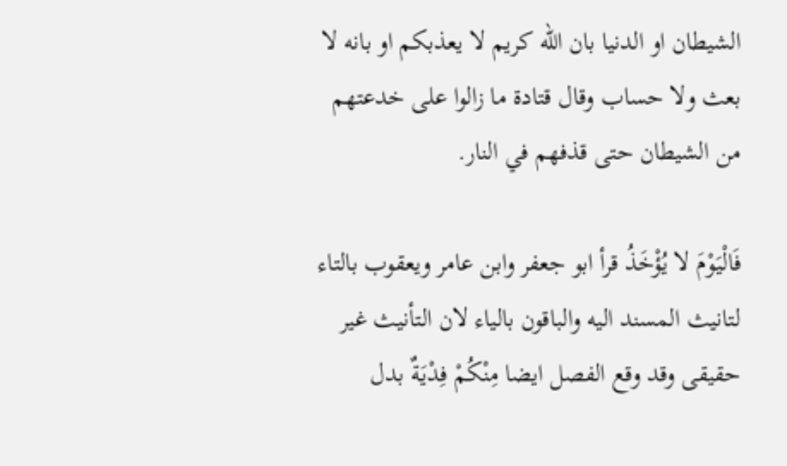الشيطان او الدنيا بان الله كريم لا يعذبكم او بانه لا بعث ولا حساب وقال قتادة ما زالوا على خدعتهم من الشيطان حتى قذفهم في النار.

فَالْيَوْمَ لا يُؤْخَذُ قرأ ابو جعفر وابن عامر ويعقوب بالتاء لتانيث المسند اليه والباقون بالياء لان التأنيث غير حقيقى وقد وقع الفصل ايضا مِنْكُمْ فِدْيَةٌ بدل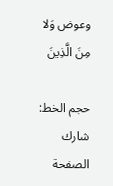وعوض وَلا مِنَ الَّذِينَ

حجم الخط:
شارك الصفحة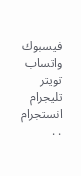فيسبوك واتساب تويتر تليجرام انستجرام
. .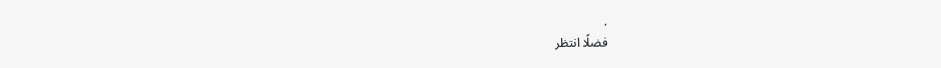.
فضلًا انتظر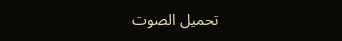تحميل الصوت